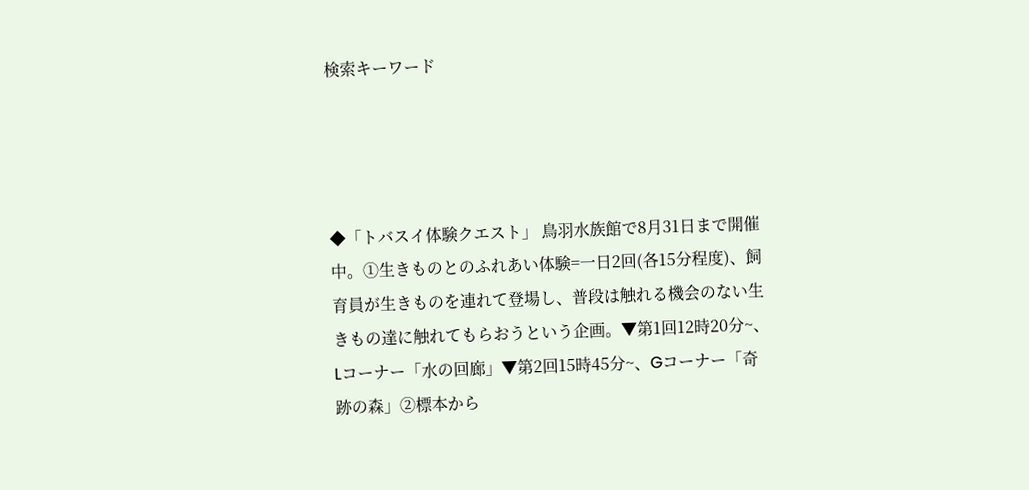検索キーワード




◆「トバスイ体験クエスト」 鳥羽水族館で8月31日まで開催中。①生きものとのふれあい体験=一日2回(各15分程度)、飼育員が生きものを連れて登場し、普段は触れる機会のない生きもの達に触れてもらおうという企画。▼第1回12時20分~、Lコーナー「水の回廊」▼第2回15時45分~、Gコーナー「奇跡の森」②標本から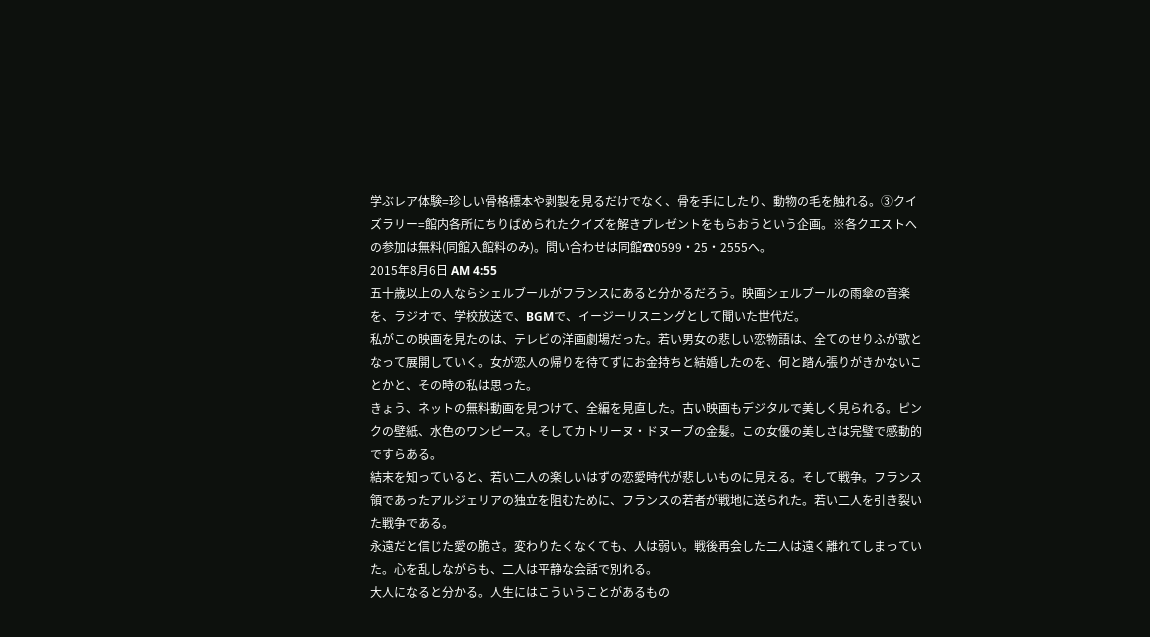学ぶレア体験=珍しい骨格標本や剥製を見るだけでなく、骨を手にしたり、動物の毛を触れる。③クイズラリー=館内各所にちりばめられたクイズを解きプレゼントをもらおうという企画。※各クエストへの参加は無料(同館入館料のみ)。問い合わせは同館☎0599・25・2555へ。
2015年8月6日 AM 4:55
五十歳以上の人ならシェルブールがフランスにあると分かるだろう。映画シェルブールの雨傘の音楽を、ラジオで、学校放送で、BGMで、イージーリスニングとして聞いた世代だ。
私がこの映画を見たのは、テレビの洋画劇場だった。若い男女の悲しい恋物語は、全てのせりふが歌となって展開していく。女が恋人の帰りを待てずにお金持ちと結婚したのを、何と踏ん張りがきかないことかと、その時の私は思った。
きょう、ネットの無料動画を見つけて、全編を見直した。古い映画もデジタルで美しく見られる。ピンクの壁紙、水色のワンピース。そしてカトリーヌ・ドヌーブの金髪。この女優の美しさは完璧で感動的ですらある。
結末を知っていると、若い二人の楽しいはずの恋愛時代が悲しいものに見える。そして戦争。フランス領であったアルジェリアの独立を阻むために、フランスの若者が戦地に送られた。若い二人を引き裂いた戦争である。
永遠だと信じた愛の脆さ。変わりたくなくても、人は弱い。戦後再会した二人は遠く離れてしまっていた。心を乱しながらも、二人は平静な会話で別れる。
大人になると分かる。人生にはこういうことがあるもの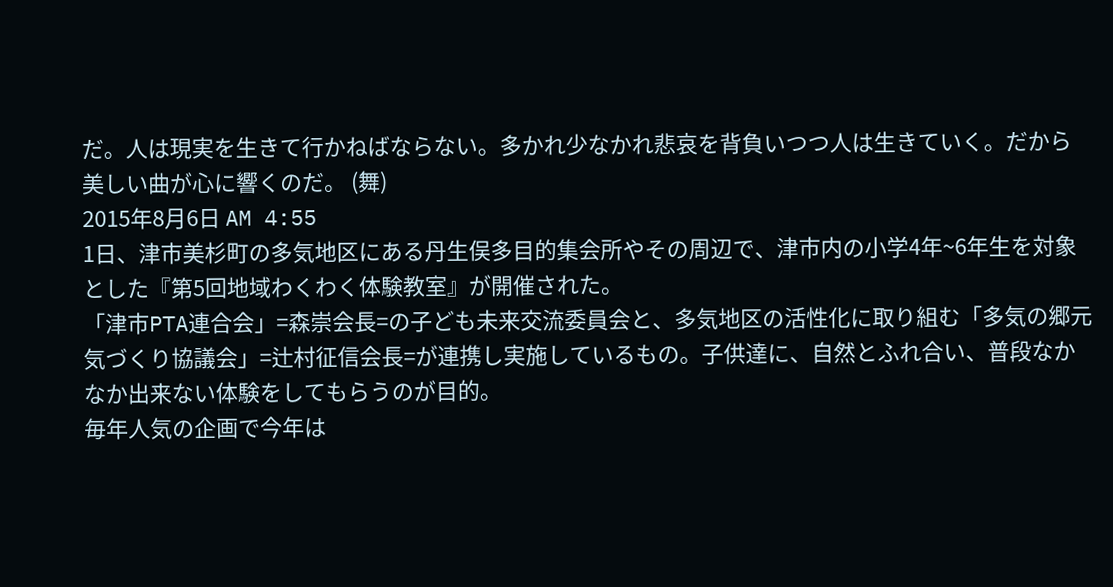だ。人は現実を生きて行かねばならない。多かれ少なかれ悲哀を背負いつつ人は生きていく。だから美しい曲が心に響くのだ。 (舞)
2015年8月6日 AM 4:55
1日、津市美杉町の多気地区にある丹生俣多目的集会所やその周辺で、津市内の小学4年~6年生を対象とした『第5回地域わくわく体験教室』が開催された。
「津市PTA連合会」=森崇会長=の子ども未来交流委員会と、多気地区の活性化に取り組む「多気の郷元気づくり協議会」=辻村征信会長=が連携し実施しているもの。子供達に、自然とふれ合い、普段なかなか出来ない体験をしてもらうのが目的。
毎年人気の企画で今年は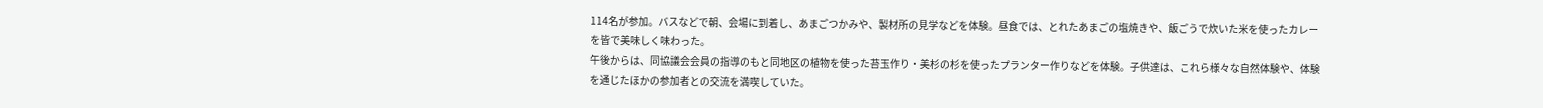114名が参加。バスなどで朝、会場に到着し、あまごつかみや、製材所の見学などを体験。昼食では、とれたあまごの塩焼きや、飯ごうで炊いた米を使ったカレーを皆で美味しく味わった。
午後からは、同協議会会員の指導のもと同地区の植物を使った苔玉作り・美杉の杉を使ったプランター作りなどを体験。子供達は、これら様々な自然体験や、体験を通じたほかの参加者との交流を満喫していた。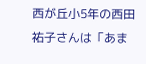西が丘小5年の西田祐子さんは「あま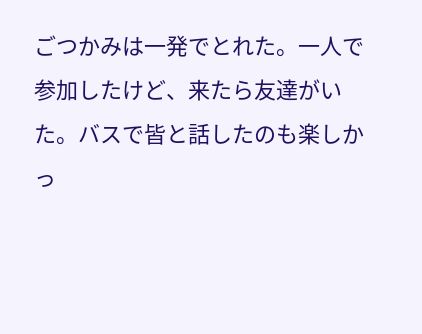ごつかみは一発でとれた。一人で参加したけど、来たら友達がいた。バスで皆と話したのも楽しかっ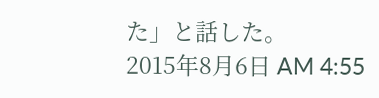た」と話した。
2015年8月6日 AM 4:55